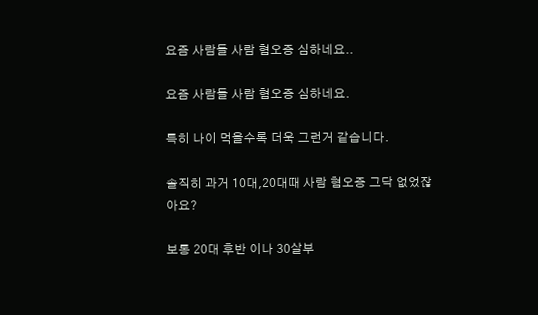요즘 사람들 사람 혐오증 심하네요..

요즘 사람들 사람 혐오증 심하네요.

특히 나이 먹을수록 더욱 그런거 같습니다.

솔직히 과거 10대,20대때 사람 혐오증 그닥 없었잖아요?

보통 20대 후반 이나 30살부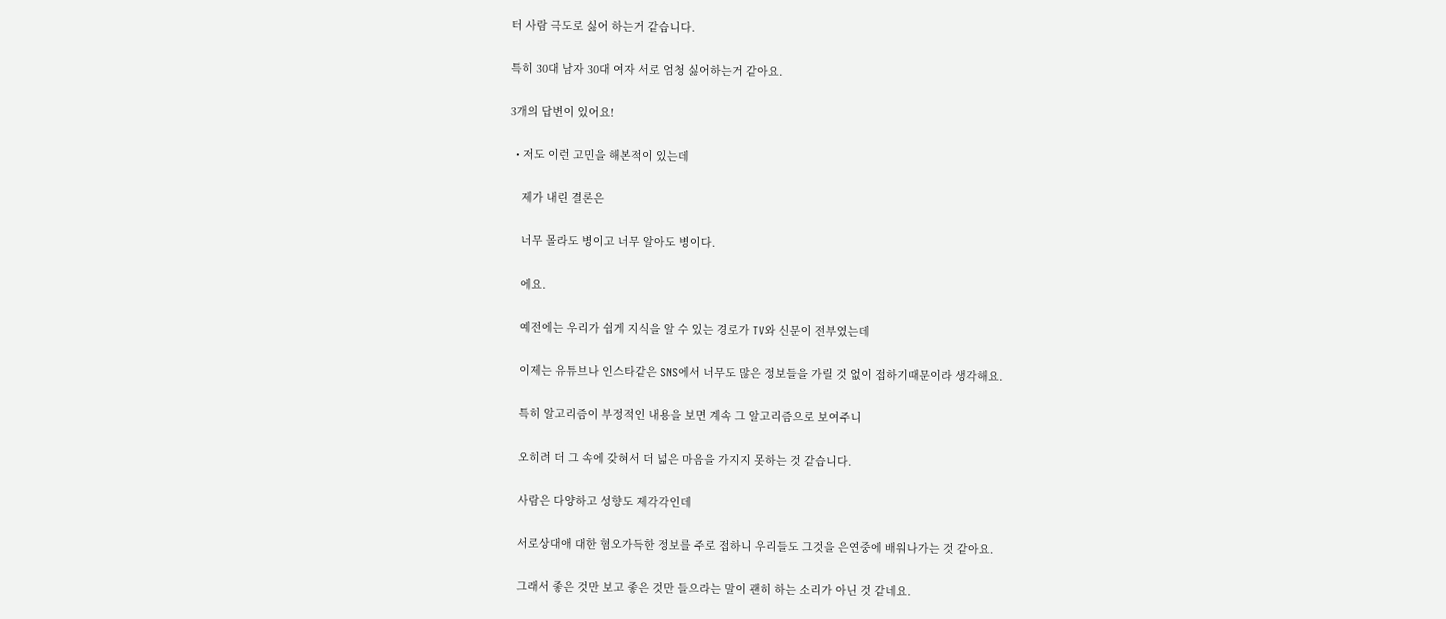터 사람 극도로 싫어 하는거 같습니다.

특히 30대 남자 30대 여자 서로 엄청 싫어하는거 같아요.

3개의 답변이 있어요!

  • 저도 이런 고민을 해본적이 있는데

    제가 내린 결론은

    너무 몰라도 병이고 너무 알아도 병이다.

    에요.

    예전에는 우리가 쉽게 지식을 알 수 있는 경로가 TV와 신문이 전부였는데

    이제는 유튜브나 인스타같은 SNS에서 너무도 많은 정보들을 가릴 것 없이 접하기때문이라 생각해요.

    특히 알고리즘이 부정적인 내용을 보면 계속 그 알고리즘으로 보여주니

    오히려 더 그 속에 갖혀서 더 넓은 마음을 가지지 못하는 것 같습니다.

    사람은 다양하고 성향도 제각각인데

    서로상대애 대한 혐오가득한 정보를 주로 접하니 우리들도 그것을 은연중에 배워나가는 것 같아요.

    그래서 좋은 것만 보고 좋은 것만 들으라는 말이 괜히 하는 소리가 아닌 것 같네요.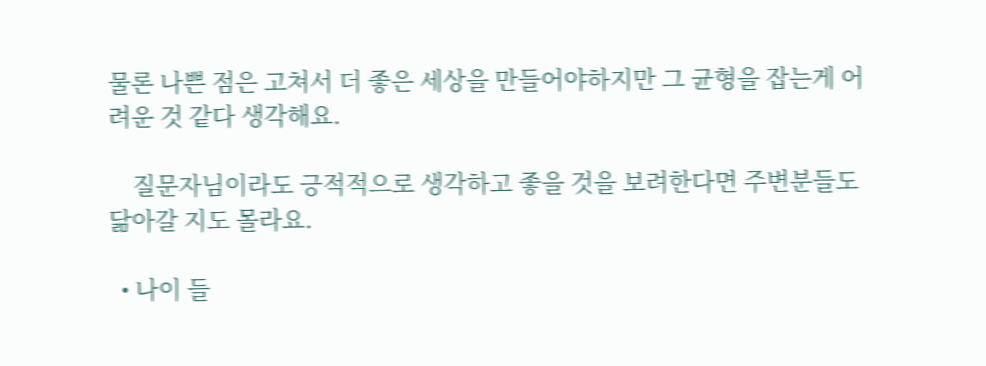물론 나쁜 점은 고쳐서 더 좋은 세상을 만들어야하지만 그 균형을 잡는게 어려운 것 같다 생각해요.

    질문자님이라도 긍적적으로 생각하고 좋을 것을 보려한다면 주변분들도 닮아갈 지도 몰라요.

  • 나이 들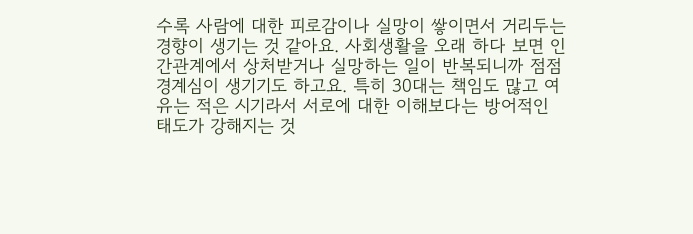수록 사람에 대한 피로감이나 실망이 쌓이면서 거리두는 경향이 생기는 것 같아요. 사회생활을 오래 하다 보면 인간관계에서 상처받거나 실망하는 일이 반복되니까 점점 경계심이 생기기도 하고요. 특히 30대는 책임도 많고 여유는 적은 시기라서 서로에 대한 이해보다는 방어적인 태도가 강해지는 것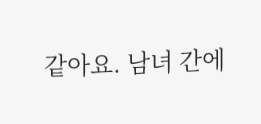같아요. 남녀 간에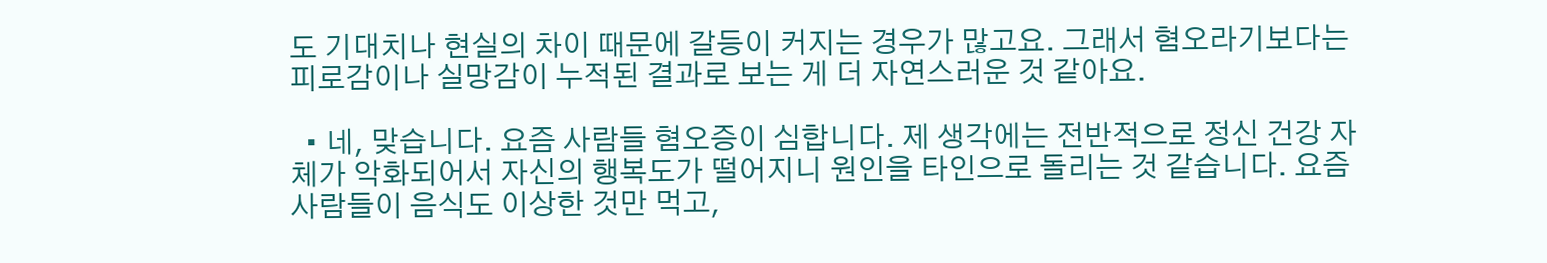도 기대치나 현실의 차이 때문에 갈등이 커지는 경우가 많고요. 그래서 혐오라기보다는 피로감이나 실망감이 누적된 결과로 보는 게 더 자연스러운 것 같아요.

  • 네, 맞습니다. 요즘 사람들 혐오증이 심합니다. 제 생각에는 전반적으로 정신 건강 자체가 악화되어서 자신의 행복도가 떨어지니 원인을 타인으로 돌리는 것 같습니다. 요즘 사람들이 음식도 이상한 것만 먹고,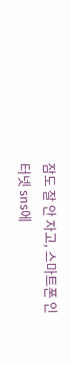잠도 잘 안 자고, 스마트폰 인터넷 sns에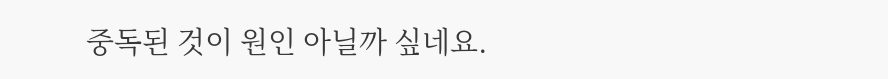중독된 것이 원인 아닐까 싶네요.